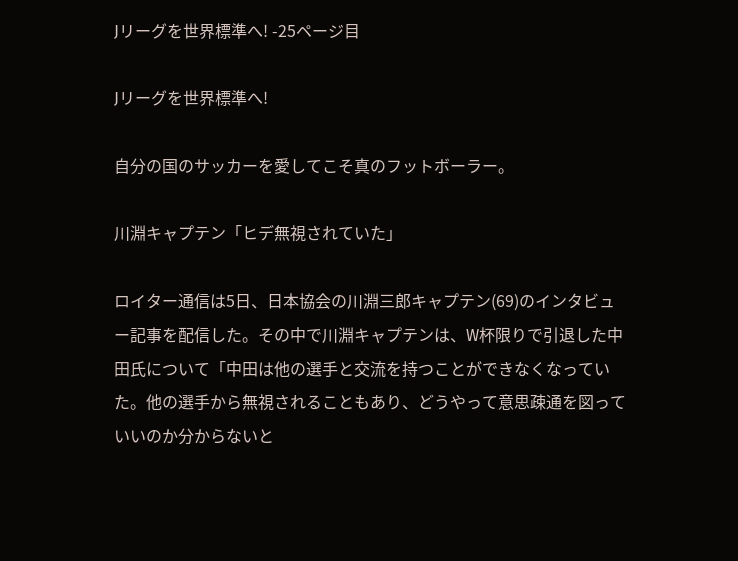Jリーグを世界標準へ! -25ページ目

Jリーグを世界標準へ!

自分の国のサッカーを愛してこそ真のフットボーラー。

川淵キャプテン「ヒデ無視されていた」

ロイター通信は5日、日本協会の川淵三郎キャプテン(69)のインタビュー記事を配信した。その中で川淵キャプテンは、W杯限りで引退した中田氏について「中田は他の選手と交流を持つことができなくなっていた。他の選手から無視されることもあり、どうやって意思疎通を図っていいのか分からないと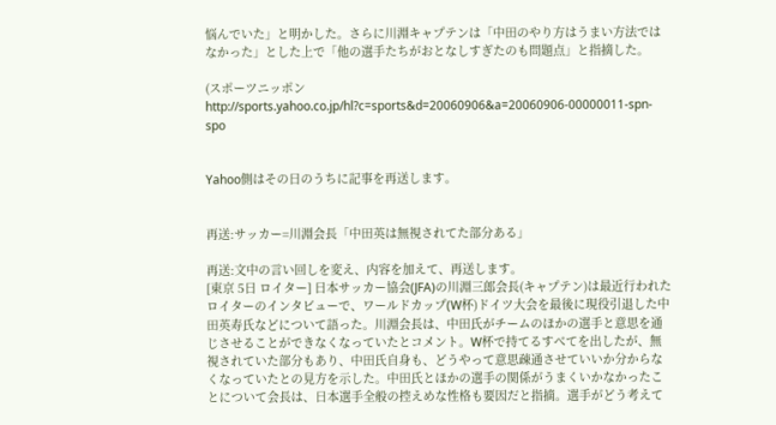悩んでいた」と明かした。さらに川淵キャプテンは「中田のやり方はうまい方法ではなかった」とした上で「他の選手たちがおとなしすぎたのも問題点」と指摘した。

(スポーツニッポン http://sports.yahoo.co.jp/hl?c=sports&d=20060906&a=20060906-00000011-spn-spo


Yahoo側はその日のうちに記事を再送します。


再送:サッカー=川淵会長「中田英は無視されてた部分ある」

再送:文中の言い回しを変え、内容を加えて、再送します。
[東京 5日 ロイター] 日本サッカー協会(JFA)の川淵三郎会長(キャプテン)は最近行われたロイターのインタビューで、ワールドカップ(W杯)ドイツ大会を最後に現役引退した中田英寿氏などについて語った。川淵会長は、中田氏がチームのほかの選手と意思を通じさせることができなくなっていたとコメント。W杯で持てるすべてを出したが、無視されていた部分もあり、中田氏自身も、どうやって意思疎通させていいか分からなくなっていたとの見方を示した。中田氏とほかの選手の関係がうまくいかなかったことについて会長は、日本選手全般の控えめな性格も要因だと指摘。選手がどう考えて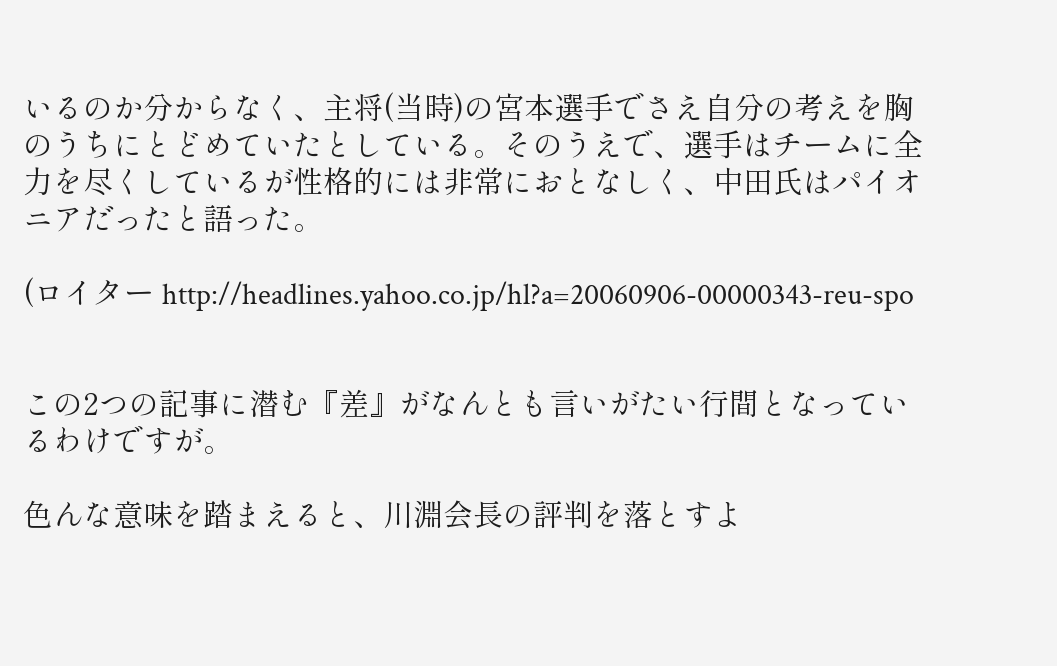いるのか分からなく、主将(当時)の宮本選手でさえ自分の考えを胸のうちにとどめていたとしている。そのうえで、選手はチームに全力を尽くしているが性格的には非常におとなしく、中田氏はパイオニアだったと語った。

(ロイター http://headlines.yahoo.co.jp/hl?a=20060906-00000343-reu-spo


この2つの記事に潜む『差』がなんとも言いがたい行間となっているわけですが。

色んな意味を踏まえると、川淵会長の評判を落とすよ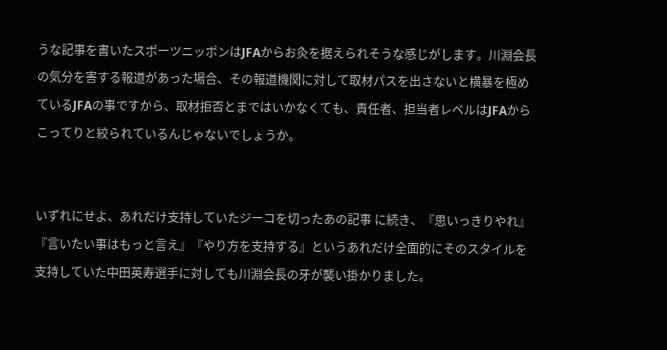うな記事を書いたスポーツニッポンはJFAからお灸を据えられそうな感じがします。川淵会長の気分を害する報道があった場合、その報道機関に対して取材パスを出さないと横暴を極めているJFAの事ですから、取材拒否とまではいかなくても、責任者、担当者レベルはJFAからこってりと絞られているんじゃないでしょうか。


いずれにせよ、あれだけ支持していたジーコを切ったあの記事 に続き、『思いっきりやれ』『言いたい事はもっと言え』『やり方を支持する』というあれだけ全面的にそのスタイルを支持していた中田英寿選手に対しても川淵会長の牙が襲い掛かりました。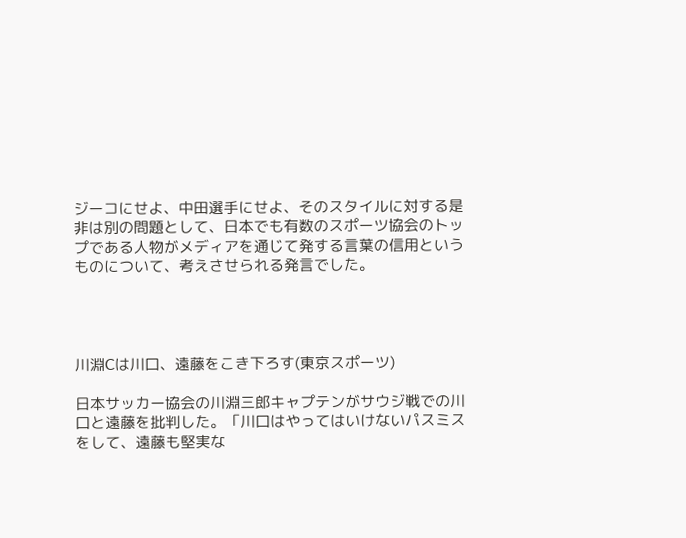ジーコにせよ、中田選手にせよ、そのスタイルに対する是非は別の問題として、日本でも有数のスポーツ協会のトップである人物がメディアを通じて発する言葉の信用というものについて、考えさせられる発言でした。




川淵Cは川口、遠藤をこき下ろす(東京スポーツ)

日本サッカー協会の川淵三郎キャプテンがサウジ戦での川口と遠藤を批判した。「川口はやってはいけないパスミスをして、遠藤も堅実な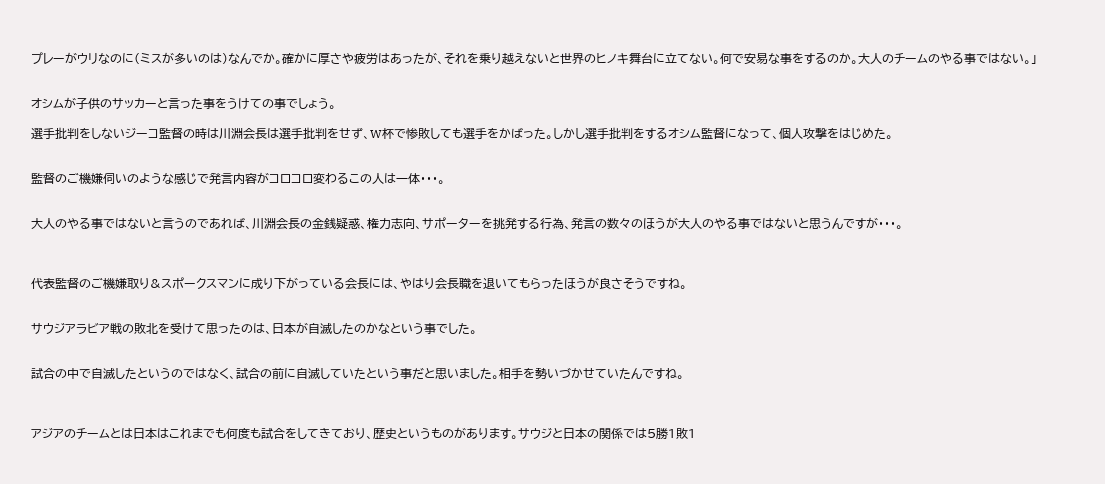プレーがウリなのに(ミスが多いのは)なんでか。確かに厚さや疲労はあったが、それを乗り越えないと世界のヒノキ舞台に立てない。何で安易な事をするのか。大人のチームのやる事ではない。」


オシムが子供のサッカーと言った事をうけての事でしょう。

選手批判をしないジーコ監督の時は川淵会長は選手批判をせず、W杯で惨敗しても選手をかばった。しかし選手批判をするオシム監督になって、個人攻撃をはじめた。


監督のご機嫌伺いのような感じで発言内容がコロコロ変わるこの人は一体・・・。


大人のやる事ではないと言うのであれば、川淵会長の金銭疑惑、権力志向、サポーターを挑発する行為、発言の数々のほうが大人のやる事ではないと思うんですが・・・。



代表監督のご機嫌取り&スポークスマンに成り下がっている会長には、やはり会長職を退いてもらったほうが良さそうですね。


サウジアラビア戦の敗北を受けて思ったのは、日本が自滅したのかなという事でした。


試合の中で自滅したというのではなく、試合の前に自滅していたという事だと思いました。相手を勢いづかせていたんですね。



アジアのチームとは日本はこれまでも何度も試合をしてきており、歴史というものがあります。サウジと日本の関係では5勝1敗1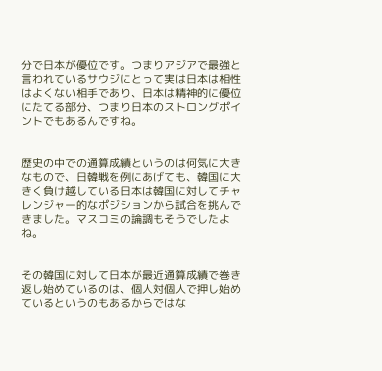分で日本が優位です。つまりアジアで最強と言われているサウジにとって実は日本は相性はよくない相手であり、日本は精神的に優位にたてる部分、つまり日本のストロングポイントでもあるんですね。


歴史の中での通算成績というのは何気に大きなもので、日韓戦を例にあげても、韓国に大きく負け越している日本は韓国に対してチャレンジャー的なポジションから試合を挑んできました。マスコミの論調もそうでしたよね。


その韓国に対して日本が最近通算成績で巻き返し始めているのは、個人対個人で押し始めているというのもあるからではな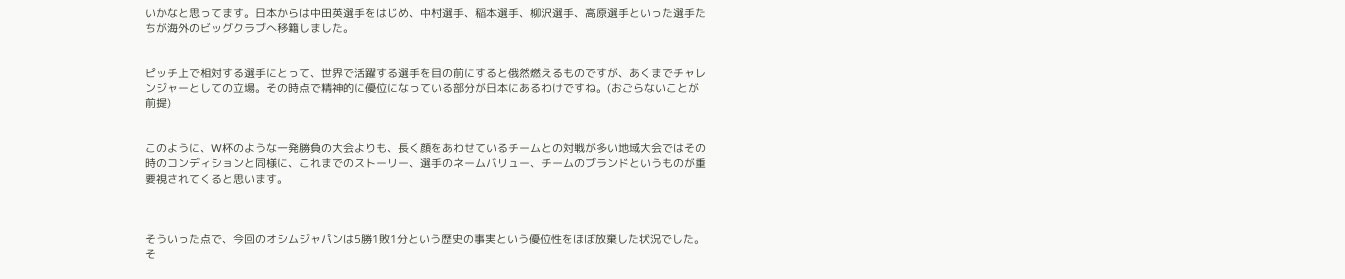いかなと思ってます。日本からは中田英選手をはじめ、中村選手、稲本選手、柳沢選手、高原選手といった選手たちが海外のビッグクラブへ移籍しました。


ピッチ上で相対する選手にとって、世界で活躍する選手を目の前にすると俄然燃えるものですが、あくまでチャレンジャーとしての立場。その時点で精神的に優位になっている部分が日本にあるわけですね。(おごらないことが前提)


このように、W杯のような一発勝負の大会よりも、長く顔をあわせているチームとの対戦が多い地域大会ではその時のコンディションと同様に、これまでのストーリー、選手のネームバリュー、チームのブランドというものが重要視されてくると思います。



そういった点で、今回のオシムジャパンは5勝1敗1分という歴史の事実という優位性をほぼ放棄した状況でした。そ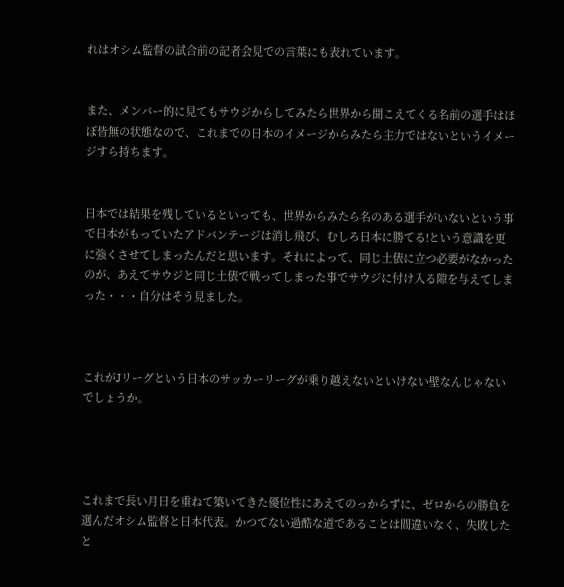れはオシム監督の試合前の記者会見での言葉にも表れています。


また、メンバー的に見てもサウジからしてみたら世界から聞こえてくる名前の選手はほぼ皆無の状態なので、これまでの日本のイメージからみたら主力ではないというイメージすら持ちます。


日本では結果を残しているといっても、世界からみたら名のある選手がいないという事で日本がもっていたアドバンテージは消し飛び、むしろ日本に勝てる!という意識を更に強くさせてしまったんだと思います。それによって、同じ土俵に立つ必要がなかったのが、あえてサウジと同じ土俵で戦ってしまった事でサウジに付け入る隙を与えてしまった・・・自分はそう見ました。



これがJリーグという日本のサッカーリーグが乗り越えないといけない壁なんじゃないでしょうか。




これまで長い月日を重ねて築いてきた優位性にあえてのっからずに、ゼロからの勝負を選んだオシム監督と日本代表。かつてない過酷な道であることは間違いなく、失敗したと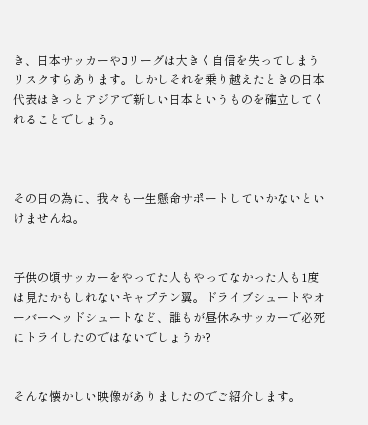き、日本サッカーやJリーグは大きく自信を失ってしまうリスクすらあります。しかしそれを乗り越えたときの日本代表はきっとアジアで新しい日本というものを確立してくれることでしょう。



その日の為に、我々も一生懸命サポートしていかないといけませんね。


子供の頃サッカーをやってた人もやってなかった人も1度は見たかもしれないキャプテン翼。ドライブシュートやオーバーヘッドシュートなど、誰もが昼休みサッカーで必死にトライしたのではないでしょうか?


そんな懐かしい映像がありましたのでご紹介します。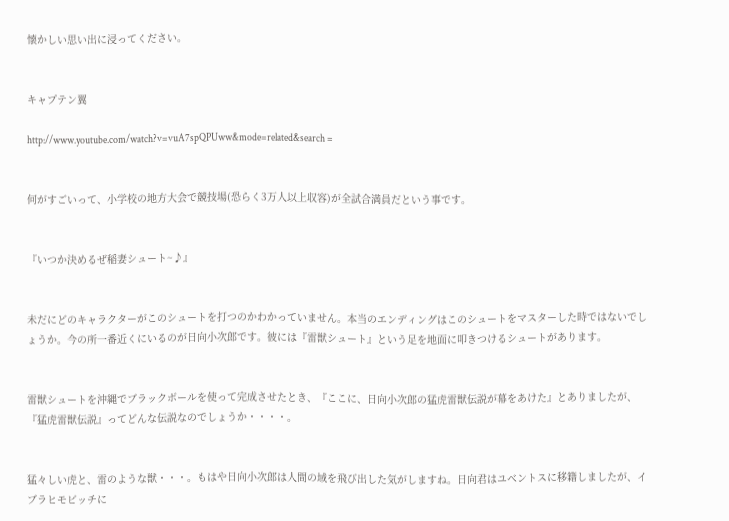懐かしい思い出に浸ってください。


キャプテン翼

http://www.youtube.com/watch?v=vuA7spQPUww&mode=related&search =


何がすごいって、小学校の地方大会で競技場(恐らく3万人以上収容)が全試合満員だという事です。


『いつか決めるぜ稲妻シュート~♪』


未だにどのキャラクターがこのシュートを打つのかわかっていません。本当のエンディングはこのシュートをマスターした時ではないでしょうか。今の所一番近くにいるのが日向小次郎です。彼には『雷獣シュート』という足を地面に叩きつけるシュートがあります。


雷獣シュートを沖縄でブラックボールを使って完成させたとき、『ここに、日向小次郎の猛虎雷獣伝説が幕をあけた』とありましたが、『猛虎雷獣伝説』ってどんな伝説なのでしょうか・・・・。


猛々しい虎と、雷のような獣・・・。もはや日向小次郎は人間の域を飛び出した気がしますね。日向君はユベントスに移籍しましたが、イブラヒモビッチに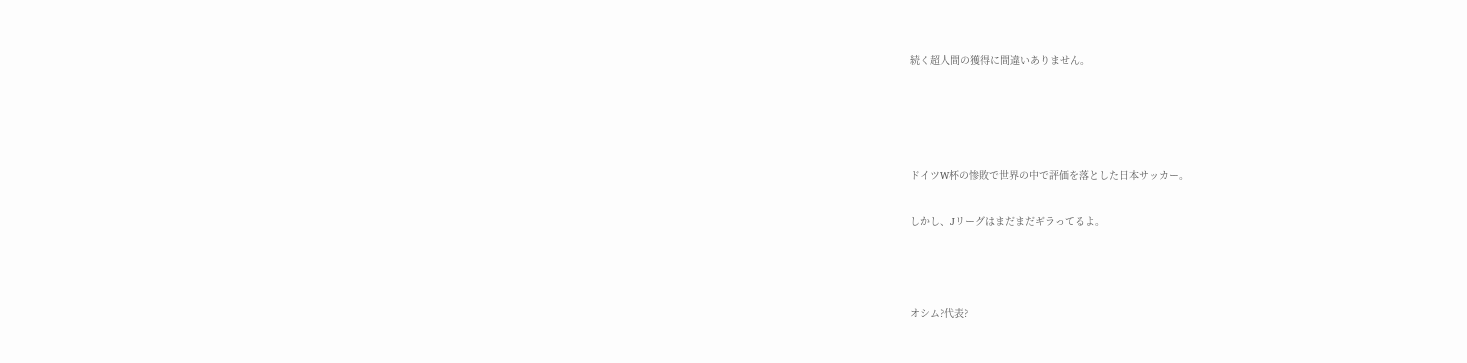続く超人間の獲得に間違いありません。




ドイツW杯の惨敗で世界の中で評価を落とした日本サッカー。

しかし、Jリーグはまだまだギラってるよ。



オシム?代表?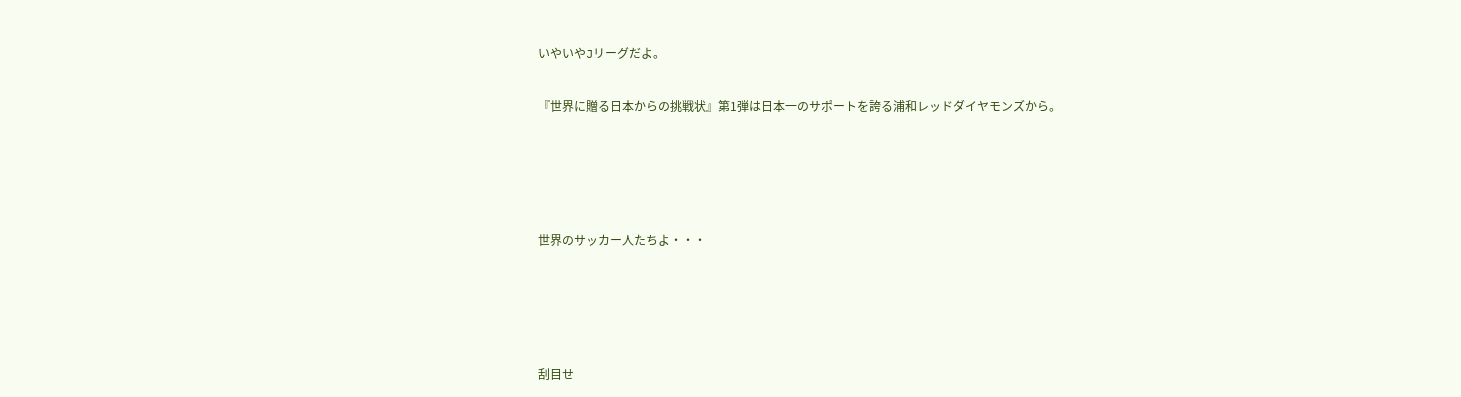いやいやJリーグだよ。

『世界に贈る日本からの挑戦状』第1弾は日本一のサポートを誇る浦和レッドダイヤモンズから。




世界のサッカー人たちよ・・・




刮目せ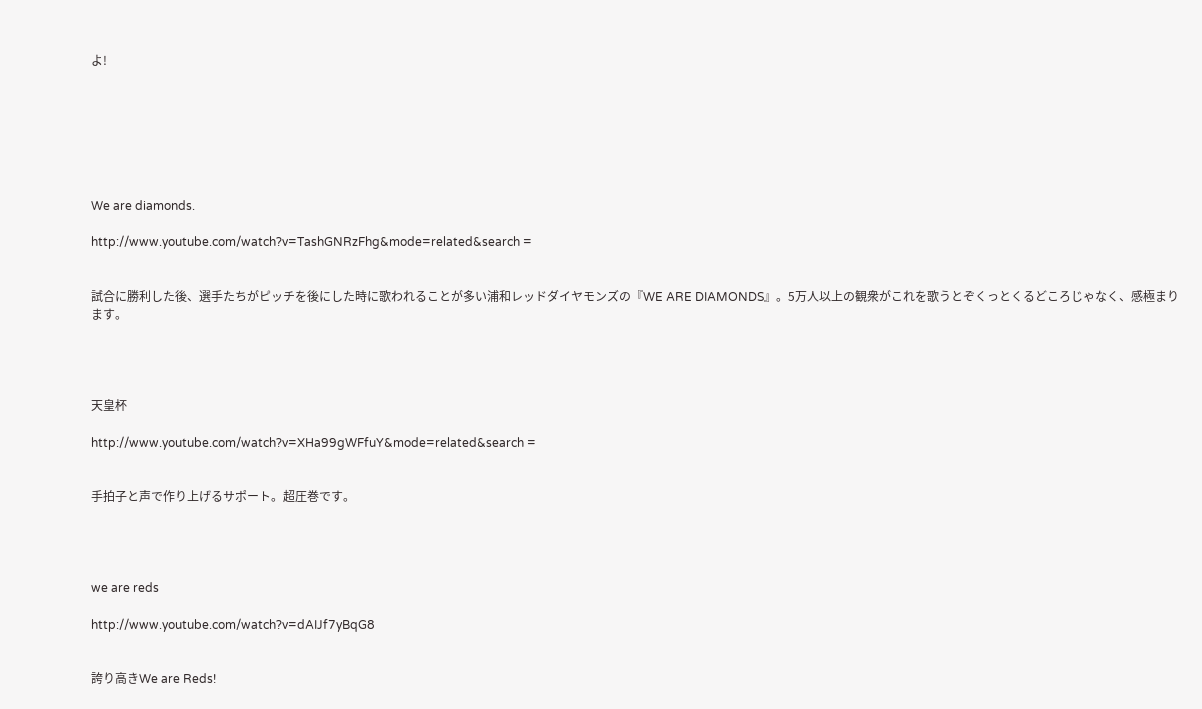よ!







We are diamonds.

http://www.youtube.com/watch?v=TashGNRzFhg&mode=related&search =


試合に勝利した後、選手たちがピッチを後にした時に歌われることが多い浦和レッドダイヤモンズの『WE ARE DIAMONDS』。5万人以上の観衆がこれを歌うとぞくっとくるどころじゃなく、感極まります。




天皇杯

http://www.youtube.com/watch?v=XHa99gWFfuY&mode=related&search =


手拍子と声で作り上げるサポート。超圧巻です。




we are reds

http://www.youtube.com/watch?v=dAIJf7yBqG8


誇り高きWe are Reds!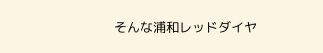そんな浦和レッドダイヤ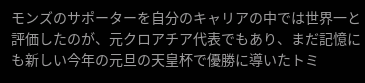モンズのサポーターを自分のキャリアの中では世界一と評価したのが、元クロアチア代表でもあり、まだ記憶にも新しい今年の元旦の天皇杯で優勝に導いたトミ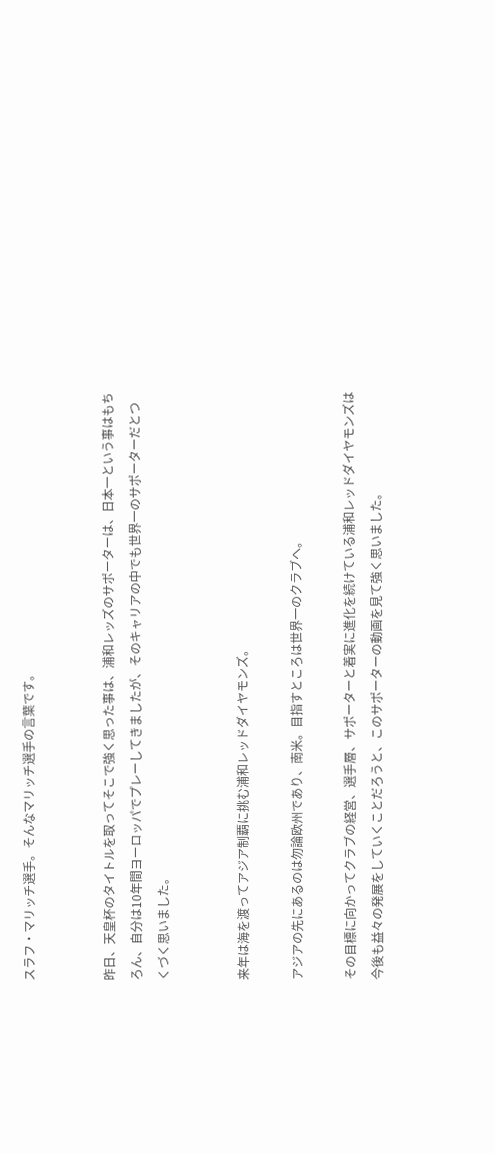スラフ・マリッチ選手。そんなマリッチ選手の言葉です。


昨日、天皇杯のタイトルを取ってそこで強く思った事は、浦和レッズのサポーターは、日本一という事はもちろん、自分は10年間ヨーロッパでプレーしてきましたが、そのキャリアの中でも世界一のサポーターだとつくづく思いました。


来年は海を渡ってアジア制覇に挑む浦和レッドダイヤモンズ。

アジアの先にあるのは勿論欧州であり、南米。目指すところは世界一のクラブへ。

その目標に向かってクラブの経営、選手層、サポーターと着実に進化を続けている浦和レッドダイヤモンズは今後も益々の発展をしていくことだろうと、このサポーターの動画を見て強く思いました。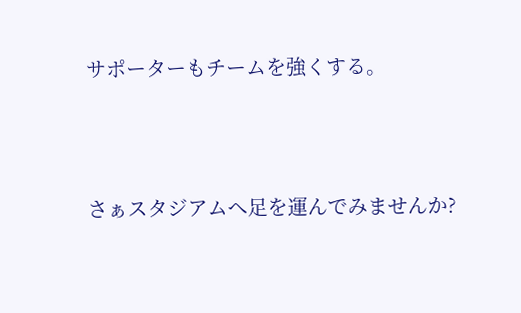サポーターもチームを強くする。



さぁスタジアムへ足を運んでみませんか?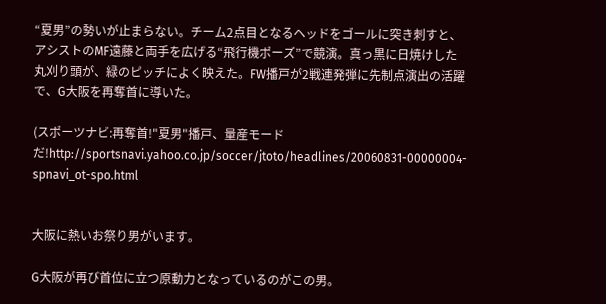“夏男”の勢いが止まらない。チーム2点目となるヘッドをゴールに突き刺すと、アシストのMF遠藤と両手を広げる“飛行機ポーズ”で競演。真っ黒に日焼けした丸刈り頭が、緑のピッチによく映えた。FW播戸が2戦連発弾に先制点演出の活躍で、G大阪を再奪首に導いた。

(スポーツナビ:再奪首!"夏男"播戸、量産モードだ!http://sportsnavi.yahoo.co.jp/soccer/jtoto/headlines/20060831-00000004-spnavi_ot-spo.html


大阪に熱いお祭り男がいます。

G大阪が再び首位に立つ原動力となっているのがこの男。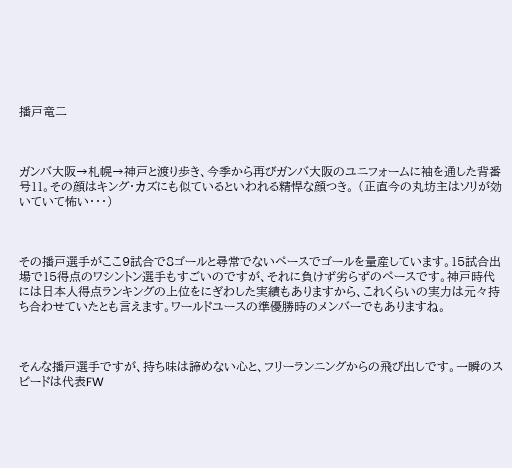播戸竜二



ガンバ大阪→札幌→神戸と渡り歩き、今季から再びガンバ大阪のユニフォームに袖を通した背番号11。その顔はキング・カズにも似ているといわれる精悍な顔つき。 (正直今の丸坊主はソリが効いていて怖い・・・)



その播戸選手がここ9試合で8ゴールと尋常でないペースでゴールを量産しています。15試合出場で15得点のワシントン選手もすごいのですが、それに負けず劣らずのペースです。神戸時代には日本人得点ランキングの上位をにぎわした実績もありますから、これくらいの実力は元々持ち合わせていたとも言えます。ワールドユースの準優勝時のメンバーでもありますね。



そんな播戸選手ですが、持ち味は諦めない心と、フリーランニングからの飛び出しです。一瞬のスピードは代表FW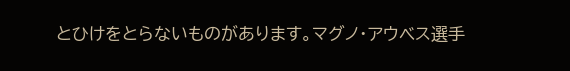とひけをとらないものがあります。マグノ・アウベス選手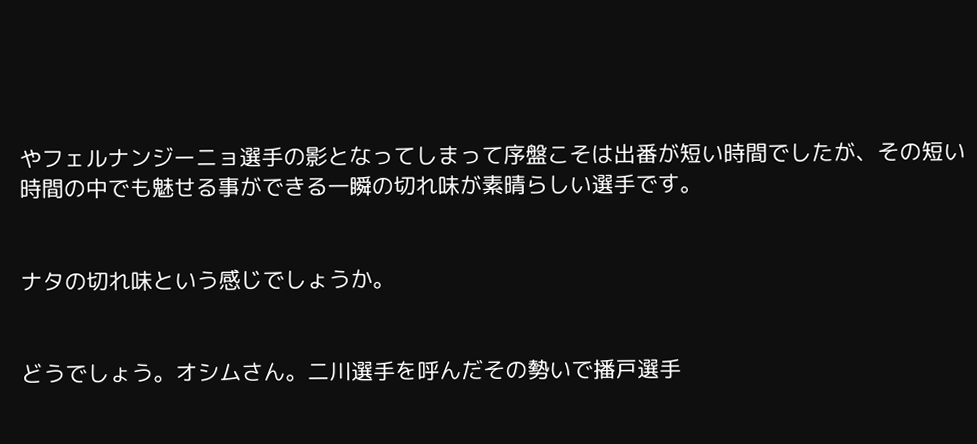やフェルナンジーニョ選手の影となってしまって序盤こそは出番が短い時間でしたが、その短い時間の中でも魅せる事ができる一瞬の切れ味が素晴らしい選手です。


ナタの切れ味という感じでしょうか。


どうでしょう。オシムさん。二川選手を呼んだその勢いで播戸選手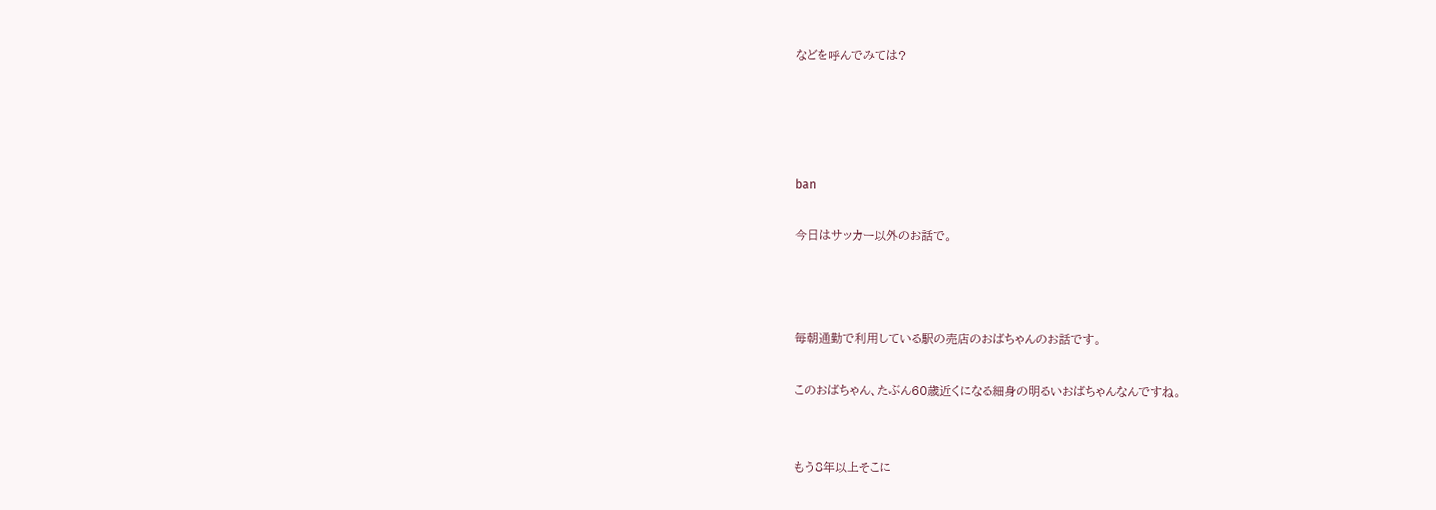などを呼んでみては?




ban

今日はサッカー以外のお話で。



毎朝通勤で利用している駅の売店のおばちゃんのお話です。

このおばちゃん、たぶん60歳近くになる細身の明るいおばちゃんなんですね。


もう8年以上そこに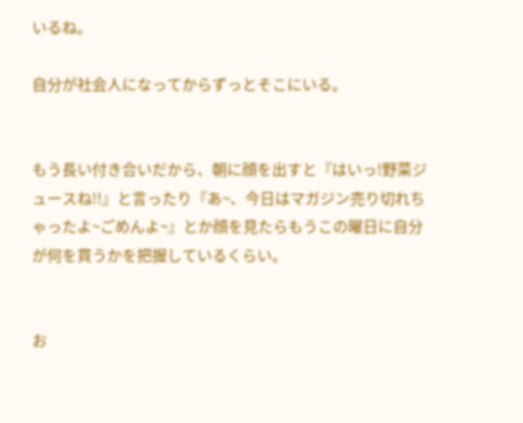いるね。

自分が社会人になってからずっとそこにいる。


もう長い付き合いだから、朝に顔を出すと『はいっ!野菜ジュースね!!』と言ったり『あ~、今日はマガジン売り切れちゃったよ~ごめんよ~』とか顔を見たらもうこの曜日に自分が何を買うかを把握しているくらい。


お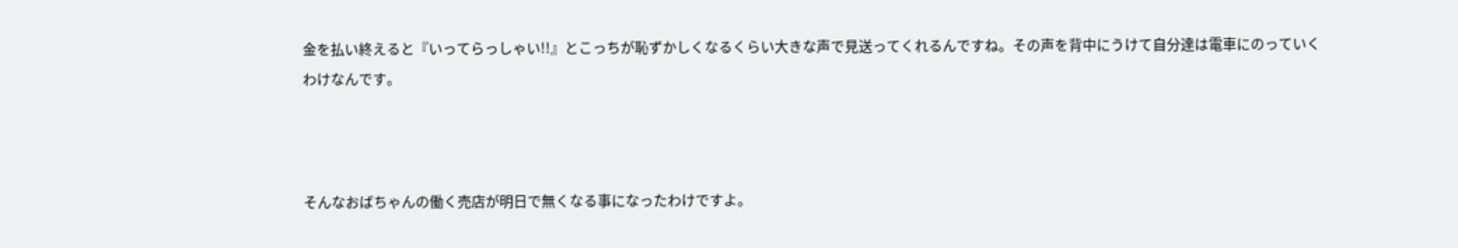金を払い終えると『いってらっしゃい!!』とこっちが恥ずかしくなるくらい大きな声で見送ってくれるんですね。その声を背中にうけて自分達は電車にのっていくわけなんです。



そんなおばちゃんの働く売店が明日で無くなる事になったわけですよ。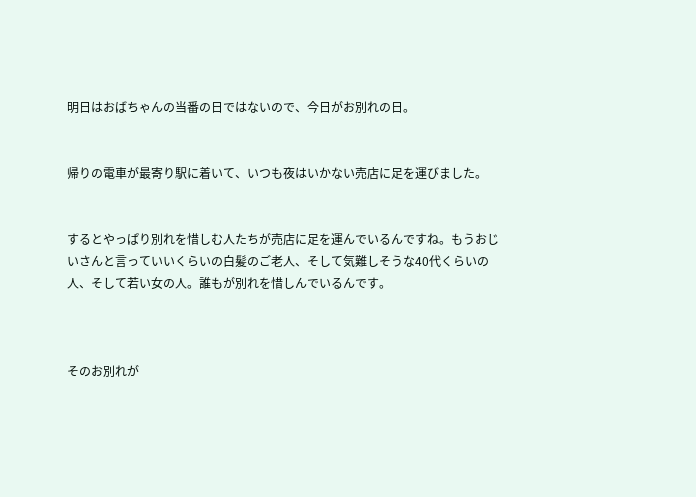明日はおばちゃんの当番の日ではないので、今日がお別れの日。


帰りの電車が最寄り駅に着いて、いつも夜はいかない売店に足を運びました。


するとやっぱり別れを惜しむ人たちが売店に足を運んでいるんですね。もうおじいさんと言っていいくらいの白髪のご老人、そして気難しそうな40代くらいの人、そして若い女の人。誰もが別れを惜しんでいるんです。



そのお別れが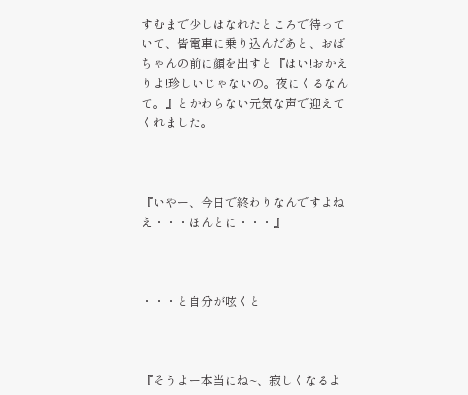すむまで少しはなれたところで待っていて、皆電車に乗り込んだあと、おばちゃんの前に顔を出すと『はい!おかえりよ!珍しいじゃないの。夜にくるなんて。』とかわらない元気な声で迎えてくれました。



『いやー、今日で終わりなんですよねえ・・・ほんとに・・・』



・・・と自分が呟くと



『そうよー本当にね~、寂しくなるよ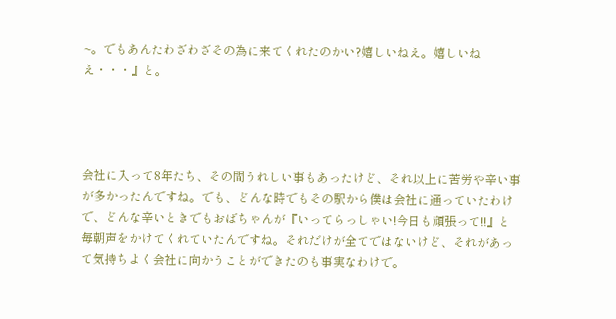~。でもあんたわざわざその為に来てくれたのかい?嬉しいねえ。嬉しいねえ・・・』と。




会社に入って8年たち、その間うれしい事もあったけど、それ以上に苦労や辛い事が多かったんですね。でも、どんな時でもその駅から僕は会社に通っていたわけで、どんな辛いときでもおばちゃんが『いってらっしゃい!今日も頑張って!!』と毎朝声をかけてくれていたんですね。それだけが全てではないけど、それがあって気持ちよく会社に向かうことができたのも事実なわけで。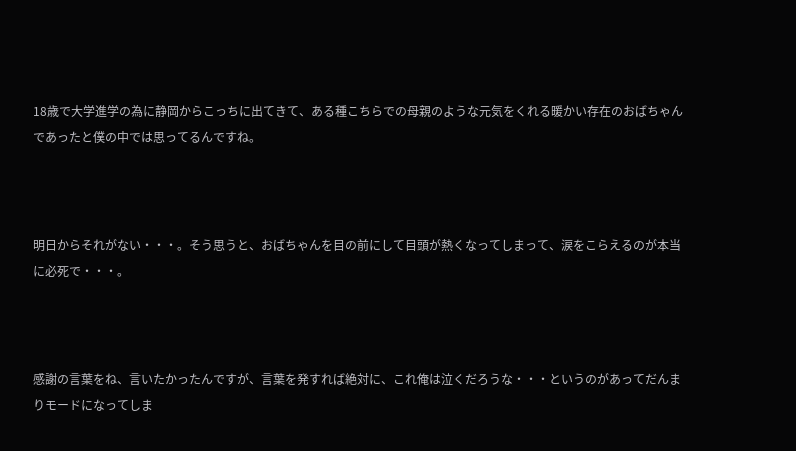18歳で大学進学の為に静岡からこっちに出てきて、ある種こちらでの母親のような元気をくれる暖かい存在のおばちゃんであったと僕の中では思ってるんですね。



明日からそれがない・・・。そう思うと、おばちゃんを目の前にして目頭が熱くなってしまって、涙をこらえるのが本当に必死で・・・。



感謝の言葉をね、言いたかったんですが、言葉を発すれば絶対に、これ俺は泣くだろうな・・・というのがあってだんまりモードになってしま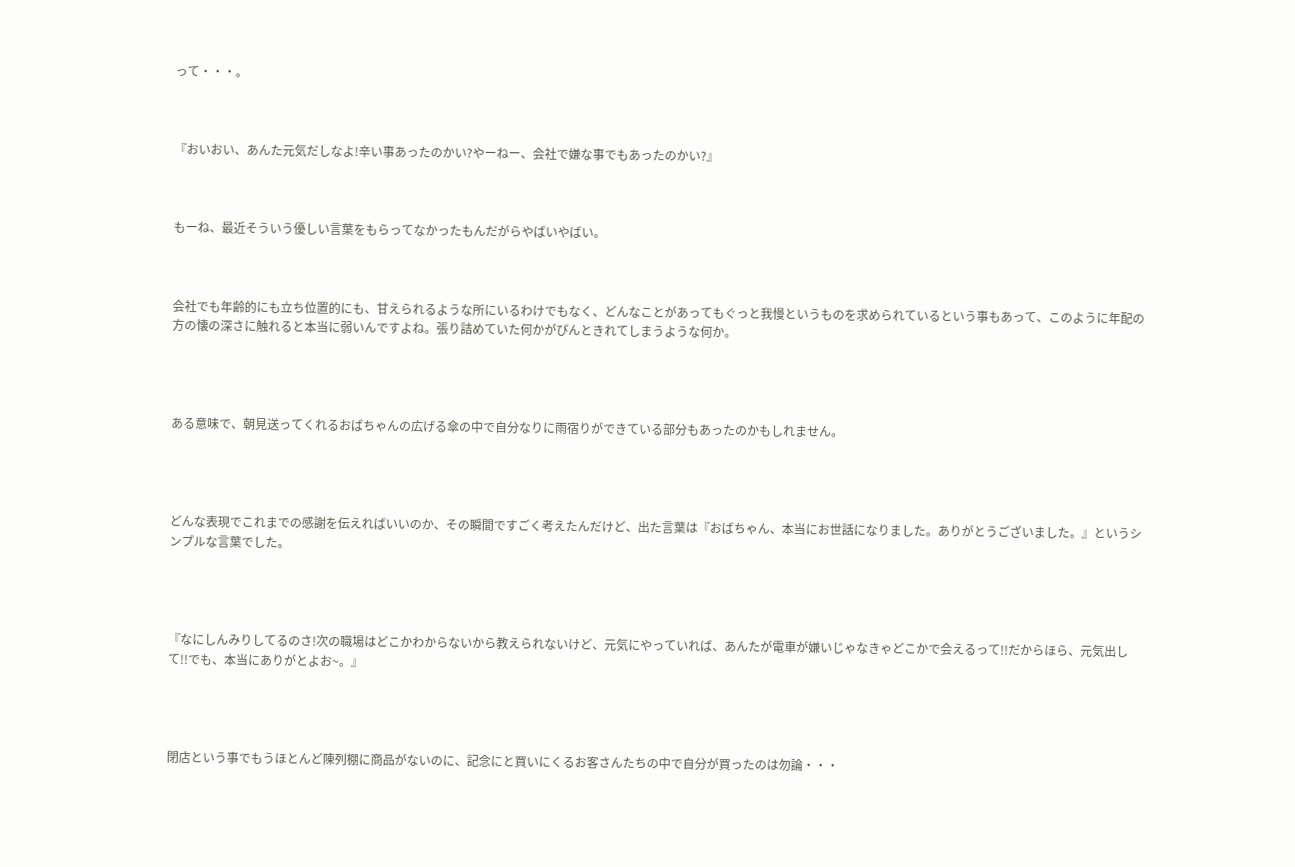って・・・。



『おいおい、あんた元気だしなよ!辛い事あったのかい?やーねー、会社で嫌な事でもあったのかい?』



もーね、最近そういう優しい言葉をもらってなかったもんだがらやばいやばい。



会社でも年齢的にも立ち位置的にも、甘えられるような所にいるわけでもなく、どんなことがあってもぐっと我慢というものを求められているという事もあって、このように年配の方の懐の深さに触れると本当に弱いんですよね。張り詰めていた何かがぴんときれてしまうような何か。




ある意味で、朝見送ってくれるおばちゃんの広げる傘の中で自分なりに雨宿りができている部分もあったのかもしれません。




どんな表現でこれまでの感謝を伝えればいいのか、その瞬間ですごく考えたんだけど、出た言葉は『おばちゃん、本当にお世話になりました。ありがとうございました。』というシンプルな言葉でした。




『なにしんみりしてるのさ!次の職場はどこかわからないから教えられないけど、元気にやっていれば、あんたが電車が嫌いじゃなきゃどこかで会えるって!!だからほら、元気出して!!でも、本当にありがとよお~。』




閉店という事でもうほとんど陳列棚に商品がないのに、記念にと買いにくるお客さんたちの中で自分が買ったのは勿論・・・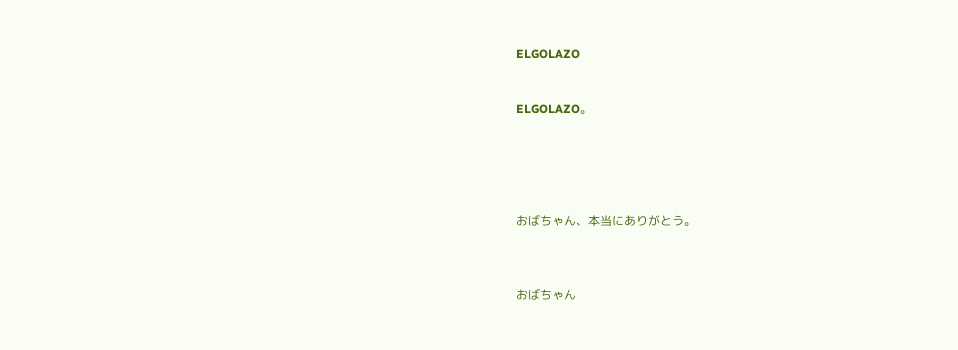ELGOLAZO


ELGOLAZO。





おばちゃん、本当にありがとう。



おばちゃん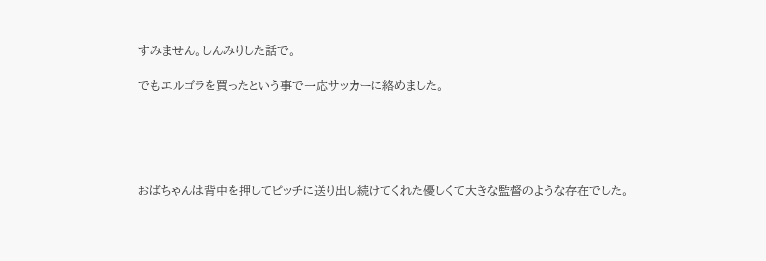すみません。しんみりした話で。

でもエルゴラを買ったという事で一応サッカーに絡めました。





おばちゃんは背中を押してピッチに送り出し続けてくれた優しくて大きな監督のような存在でした。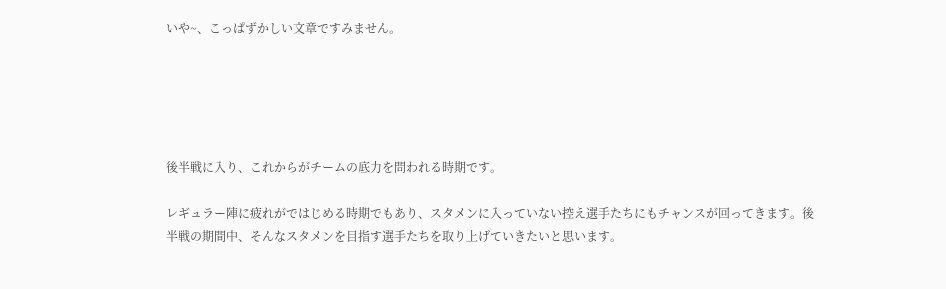いや~、こっぱずかしい文章ですみません。





後半戦に入り、これからがチームの底力を問われる時期です。

レギュラー陣に疲れがではじめる時期でもあり、スタメンに入っていない控え選手たちにもチャンスが回ってきます。後半戦の期間中、そんなスタメンを目指す選手たちを取り上げていきたいと思います。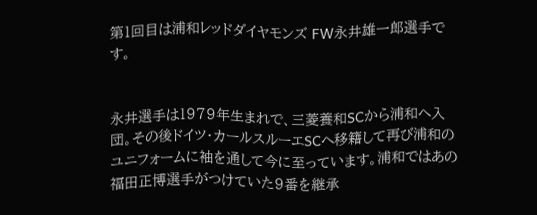第1回目は浦和レッドダイヤモンズ FW永井雄一郎選手です。


永井選手は1979年生まれで、三菱養和SCから浦和へ入団。その後ドイツ・カールスルーエSCへ移籍して再び浦和のユニフォームに袖を通して今に至っています。浦和ではあの福田正博選手がつけていた9番を継承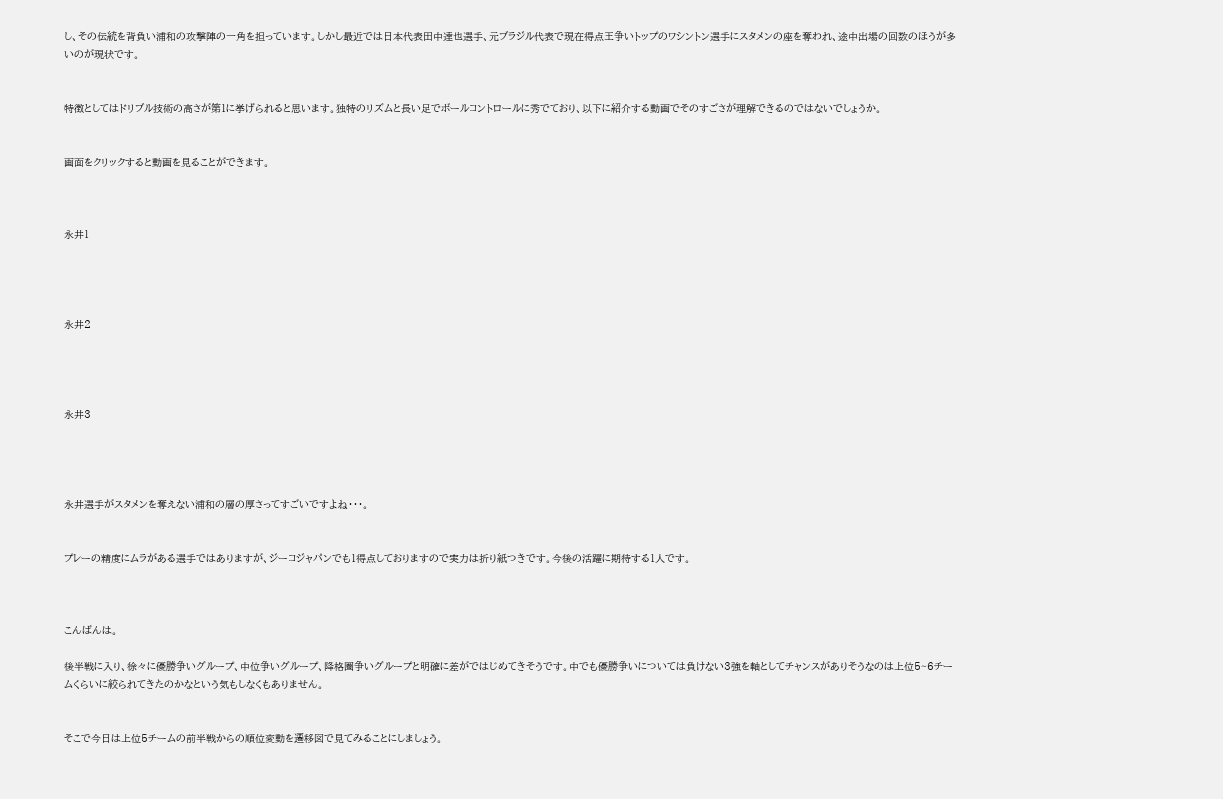し、その伝統を背負い浦和の攻撃陣の一角を担っています。しかし最近では日本代表田中達也選手、元ブラジル代表で現在得点王争いトップのワシントン選手にスタメンの座を奪われ、途中出場の回数のほうが多いのが現状です。


特徴としてはドリブル技術の高さが第1に挙げられると思います。独特のリズムと長い足でボールコントロールに秀でており、以下に紹介する動画でそのすごさが理解できるのではないでしょうか。


画面をクリックすると動画を見ることができます。



永井1




永井2




永井3




永井選手がスタメンを奪えない浦和の層の厚さってすごいですよね・・・。


プレーの精度にムラがある選手ではありますが、ジーコジャパンでも1得点しておりますので実力は折り紙つきです。今後の活躍に期待する1人です。



こんばんは。

後半戦に入り、徐々に優勝争いグループ、中位争いグループ、降格圏争いグループと明確に差がではじめてきそうです。中でも優勝争いについては負けない3強を軸としてチャンスがありそうなのは上位5~6チームくらいに絞られてきたのかなという気もしなくもありません。


そこで今日は上位5チームの前半戦からの順位変動を遷移図で見てみることにしましょう。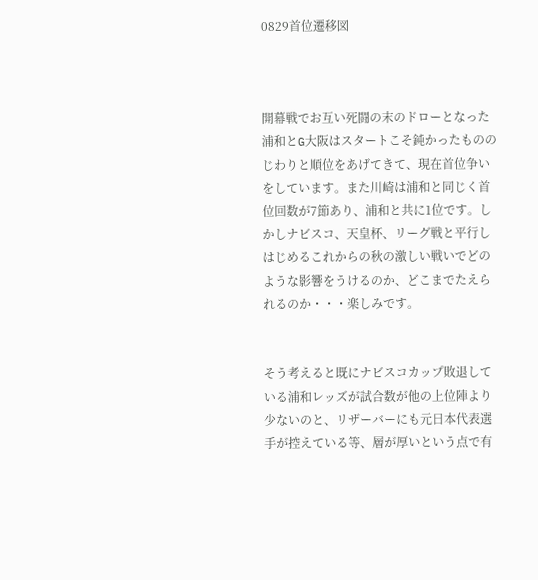0829首位遷移図



開幕戦でお互い死闘の末のドローとなった浦和とG大阪はスタートこそ鈍かったもののじわりと順位をあげてきて、現在首位争いをしています。また川崎は浦和と同じく首位回数が7節あり、浦和と共に1位です。しかしナビスコ、天皇杯、リーグ戦と平行しはじめるこれからの秋の激しい戦いでどのような影響をうけるのか、どこまでたえられるのか・・・楽しみです。


そう考えると既にナビスコカップ敗退している浦和レッズが試合数が他の上位陣より少ないのと、リザーバーにも元日本代表選手が控えている等、層が厚いという点で有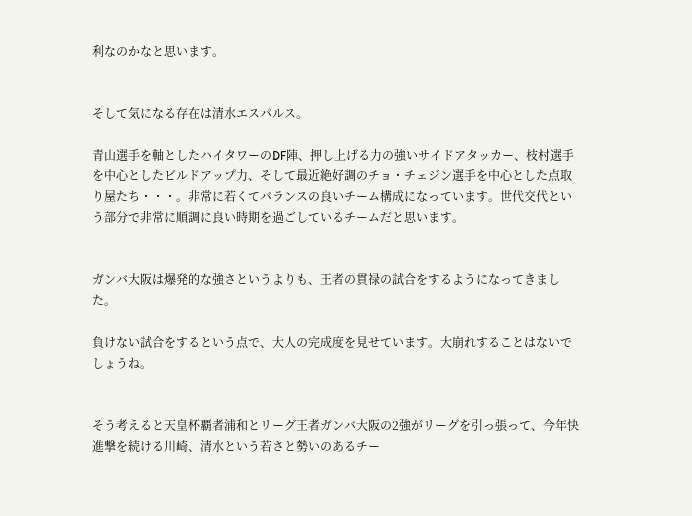利なのかなと思います。


そして気になる存在は清水エスパルス。

青山選手を軸としたハイタワーのDF陣、押し上げる力の強いサイドアタッカー、枝村選手を中心としたビルドアップ力、そして最近絶好調のチョ・チェジン選手を中心とした点取り屋たち・・・。非常に若くてバランスの良いチーム構成になっています。世代交代という部分で非常に順調に良い時期を過ごしているチームだと思います。


ガンバ大阪は爆発的な強さというよりも、王者の貫禄の試合をするようになってきました。

負けない試合をするという点で、大人の完成度を見せています。大崩れすることはないでしょうね。


そう考えると天皇杯覇者浦和とリーグ王者ガンバ大阪の2強がリーグを引っ張って、今年快進撃を続ける川崎、清水という若さと勢いのあるチー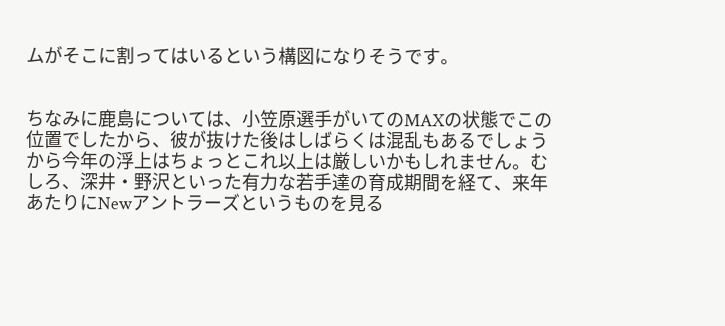ムがそこに割ってはいるという構図になりそうです。


ちなみに鹿島については、小笠原選手がいてのMAXの状態でこの位置でしたから、彼が抜けた後はしばらくは混乱もあるでしょうから今年の浮上はちょっとこれ以上は厳しいかもしれません。むしろ、深井・野沢といった有力な若手達の育成期間を経て、来年あたりにNewアントラーズというものを見る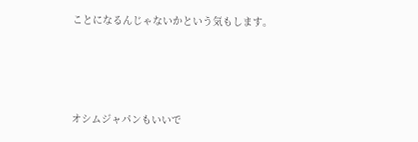ことになるんじゃないかという気もします。




オシムジャパンもいいで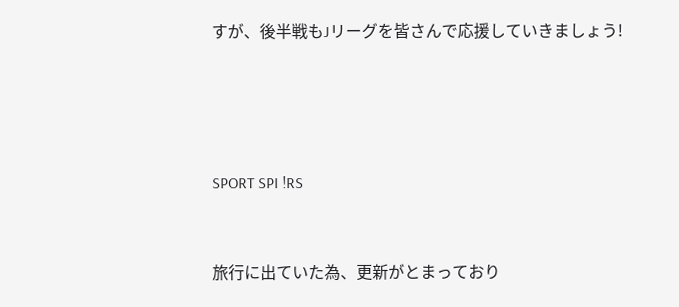すが、後半戦もJリーグを皆さんで応援していきましょう!




SPORT SPI !RS


旅行に出ていた為、更新がとまっており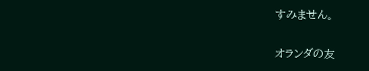すみません。

オランダの友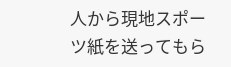人から現地スポーツ紙を送ってもら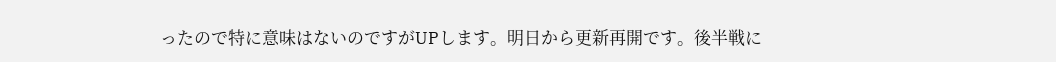ったので特に意味はないのですがUPします。明日から更新再開です。後半戦に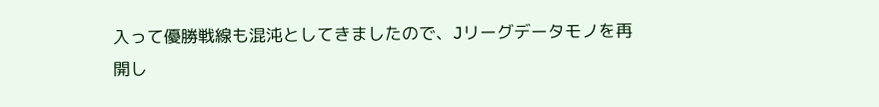入って優勝戦線も混沌としてきましたので、Jリーグデータモノを再開し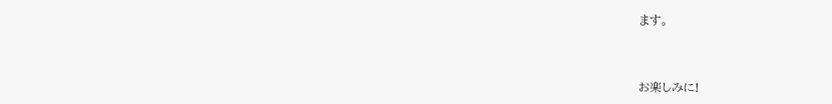ます。



お楽しみに!